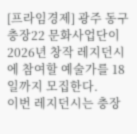[프라임경제] 광주 동구 충장22 문화사업단이 2026년 창작 레지던시에 참여할 예술가를 18일까지 모집한다.
이번 레지던시는 충장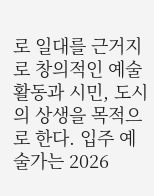로 일대를 근거지로 창의적인 예술 활동과 시민, 도시의 상생을 목적으로 한다. 입주 예술가는 2026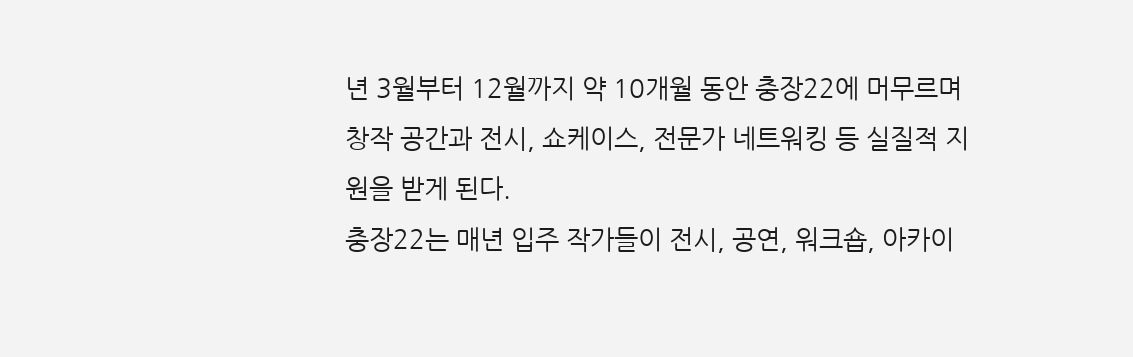년 3월부터 12월까지 약 10개월 동안 충장22에 머무르며 창작 공간과 전시, 쇼케이스, 전문가 네트워킹 등 실질적 지원을 받게 된다.
충장22는 매년 입주 작가들이 전시, 공연, 워크숍, 아카이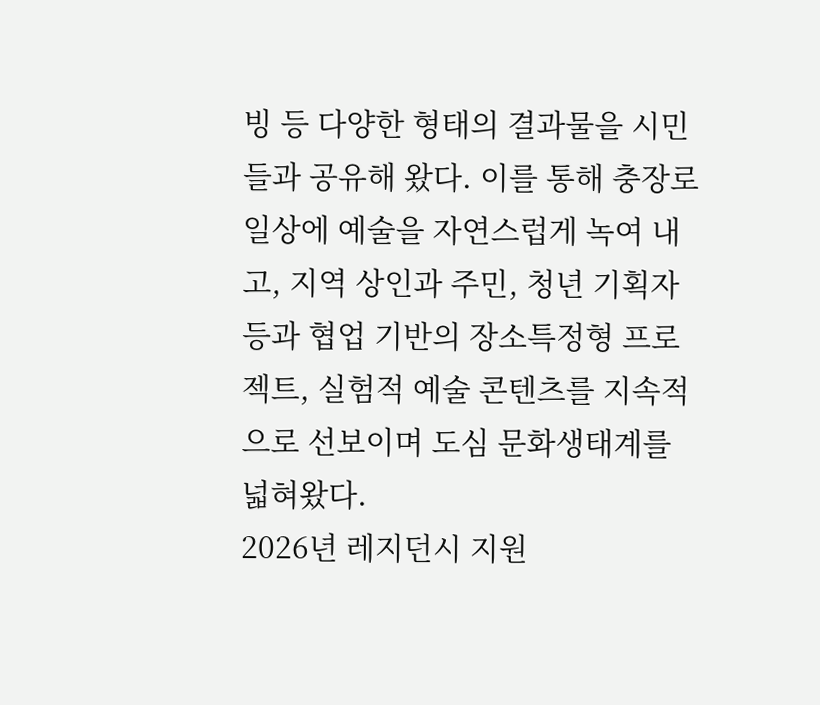빙 등 다양한 형태의 결과물을 시민들과 공유해 왔다. 이를 통해 충장로 일상에 예술을 자연스럽게 녹여 내고, 지역 상인과 주민, 청년 기획자 등과 협업 기반의 장소특정형 프로젝트, 실험적 예술 콘텐츠를 지속적으로 선보이며 도심 문화생태계를 넓혀왔다.
2026년 레지던시 지원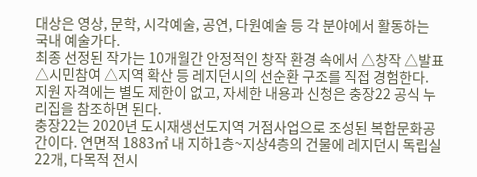대상은 영상, 문학, 시각예술, 공연, 다원예술 등 각 분야에서 활동하는 국내 예술가다.
최종 선정된 작가는 10개월간 안정적인 창작 환경 속에서 △창작 △발표 △시민참여 △지역 확산 등 레지던시의 선순환 구조를 직접 경험한다. 지원 자격에는 별도 제한이 없고, 자세한 내용과 신청은 충장22 공식 누리집을 참조하면 된다.
충장22는 2020년 도시재생선도지역 거점사업으로 조성된 복합문화공간이다. 연면적 1883㎡ 내 지하1층~지상4층의 건물에 레지던시 독립실 22개, 다목적 전시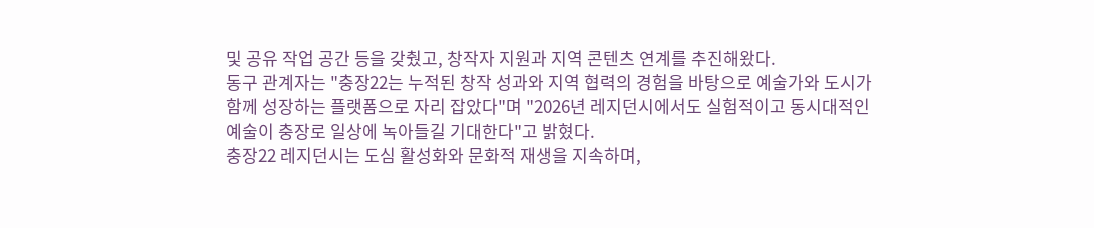및 공유 작업 공간 등을 갖췄고, 창작자 지원과 지역 콘텐츠 연계를 추진해왔다.
동구 관계자는 "충장22는 누적된 창작 성과와 지역 협력의 경험을 바탕으로 예술가와 도시가 함께 성장하는 플랫폼으로 자리 잡았다"며 "2026년 레지던시에서도 실험적이고 동시대적인 예술이 충장로 일상에 녹아들길 기대한다"고 밝혔다.
충장22 레지던시는 도심 활성화와 문화적 재생을 지속하며,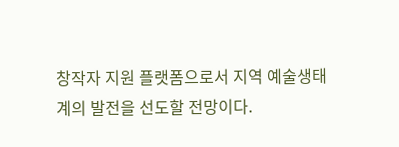창작자 지원 플랫폼으로서 지역 예술생태계의 발전을 선도할 전망이다.